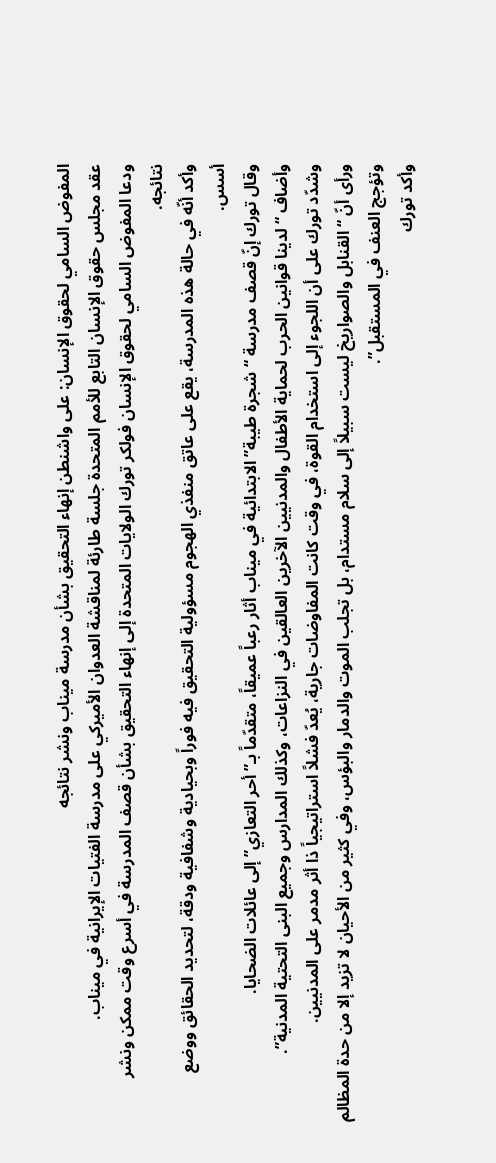المفوض السامي لحقوق الإنسان: على واشنطن إنهاء التحقيق بشأن مدرسة ميناب ونشر نتائجه
عقد مجلس حقوق الإنسان التابع للأمم المتحدة جلسة طارئة لمناقشة العدوان الأميركي على مدرسة الفتيات الإيرانية في ميناب.
ودعا المفوض السامي لحقوق الإنسان فولكر تورك الولايات المتحدة إلى إنهاء التحقيق بشأن قصف المدرسة في أسرع وقت ممكن ونشر نتائجه.
وأكد أنّه في حالة هذه المدرسة، يقع على عاتق منفذي الهجوم مسؤولية التحقيق فيه فوراً وبحيادية وشفافية ودقة، لتحديد الحقائق ووضع أسس.
وقال تورك إنّ قصف مدرسة “شجرة طيبة” الابتدائية في ميناب أثار رعباً عميقاً، متقدّماً بـ”أحر التعازي” إلى عائلات الضحايا.
وأضاف “لدينا قوانين الحرب لحماية الأطفال والمدنيين الآخرين العالقين في النزاعات، وكذلك المدارس وجميع البنى التحتية المدنية”.
وشدّد تورك على أن اللجوء إلى استخدام القوة، في وقت كانت المفاوضات جارية، يُعدّ فشلاً استراتيجياً ذا أثر مدمر على المدنيين.
ورأى أنّ “القنابل والصواريخ ليست سبيلاً إلى سلام مستدام، بل تجلب الموت والدمار والبؤس، وفي كثير من الأحيان لا تزيد إلا من حدة المظالم وتؤجج العنف في المستقبل”.
وأكد تورك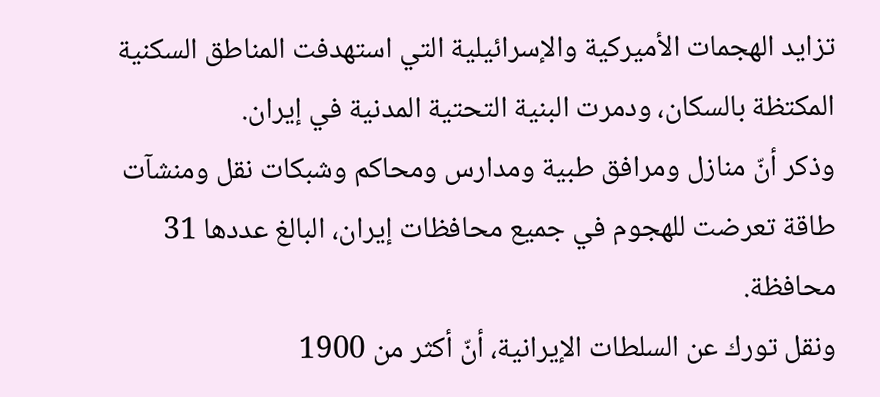تزايد الهجمات الأميركية والإسرائيلية التي استهدفت المناطق السكنية المكتظة بالسكان، ودمرت البنية التحتية المدنية في إيران.
وذكر أنّ منازل ومرافق طبية ومدارس ومحاكم وشبكات نقل ومنشآت طاقة تعرضت للهجوم في جميع محافظات إيران، البالغ عددها 31 محافظة.
ونقل تورك عن السلطات الإيرانية، أنّ أكثر من 1900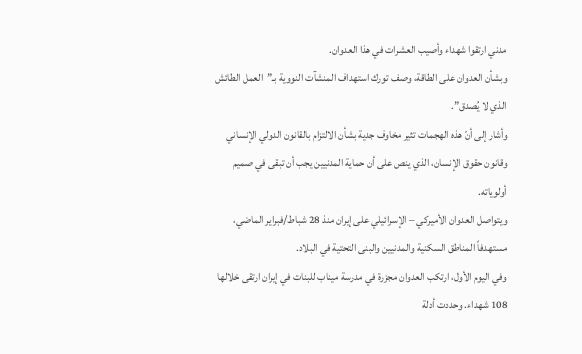مدني ارتقوا شهداء وأصيب العشرات في هذا العدوان.
وبشأن العدوان على الطاقة، وصف تورك استهداف المنشآت النووية بـ”العمل الطائش الذي لا يُصدق”.
وأشار إلى أنّ هذه الهجمات تثير مخاوف جدية بشأن الالتزام بالقانون الدولي الإنساني وقانون حقوق الإنسان، الذي ينص على أن حماية المدنيين يجب أن تبقى في صميم أولوياته.
ويتواصل العدوان الأميركي – الإسرائيلي على إيران منذ 28 شباط/فبراير الماضي، مستهدفاً المناطق السكنية والمدنيين والبنى التحتية في البلاد.
وفي اليوم الأول، ارتكب العدوان مجزرة في مدرسة ميناب للبنات في إيران ارتقى خلالها 108 شهداء. وحددت أدلة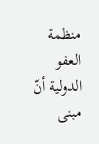منظمة العفو الدولية أنّ مبنى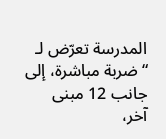المدرسة تعرّض لـ “ضربة مباشرة، إلى جانب 12 مبنى آخر،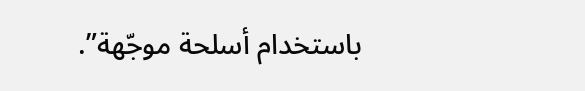باستخدام أسلحة موجّهة”.